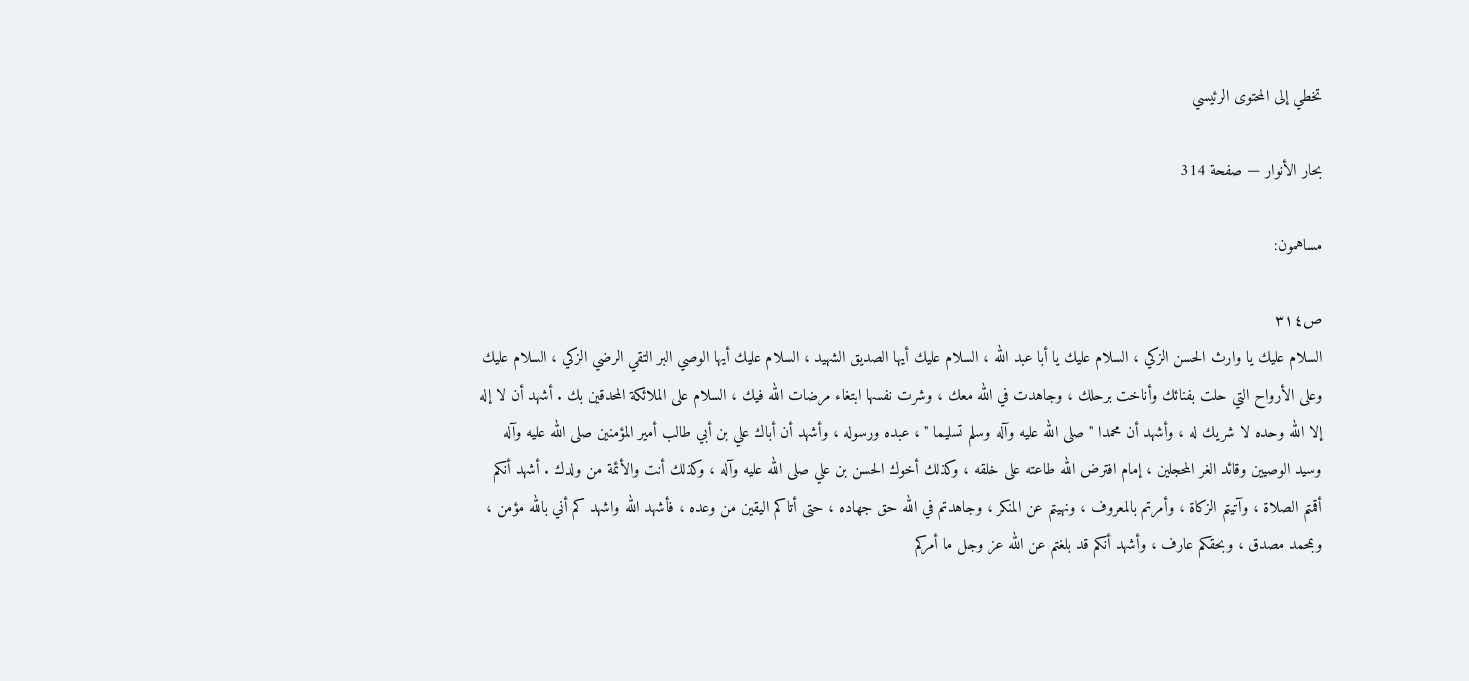تخطي إلى المحتوى الرئيسي

بحار الأنوار — صفحة 314

مساهمون:

ص٣١٤
السلام عليك يا وارث الحسن الزكي ، السلام عليك يا أبا عبد الله ، السلام عليك أيها الصديق الشهيد ، السلام عليك أيها الوصي البر التقي الرضي الزكي ، السلام عليك وعلى الأرواح التي حلت بفنائك وأناخت برحلك ، وجاهدت في الله معك ، وشرت نفسها ابتغاء مرضات الله فيك ، السلام على الملائكة المحدقين بك . أشهد أن لا إله إلا الله وحده لا شريك له ، وأشهد أن محمدا " صلى الله عليه وآله وسلم تسليما " ، عبده ورسوله ، وأشهد أن أباك علي بن أبي طالب أمير المؤمنين صلى الله عليه وآله وسيد الوصيين وقائد الغر المحجلين ، إمام افترض الله طاعته على خلقه ، وكذلك أخوك الحسن بن علي صلى الله عليه وآله ، وكذلك أنت والأئمة من ولدك . أشهد أنكم أقمتم الصلاة ، وآتيتم الزكاة ، وأمرتم بالمعروف ، ونهيتم عن المنكر ، وجاهدتم في الله حق جهاده ، حتى أتاكم اليقين من وعده ، فأشهد الله واشهد كم أني بالله مؤمن ، وبمحمد مصدق ، وبحقكم عارف ، وأشهد أنكم قد بلغتم عن الله عز وجل ما أمركم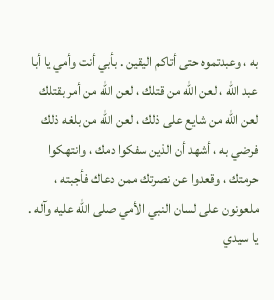به ، وعبدتموه حتى أتاكم اليقين . بأبي أنت وأمي يا أبا عبد الله ، لعن الله من قتلك ، لعن الله من أمر بقتلك لعن الله من شايع على ذلك ، لعن الله من بلغه ذلك فرضي به ، أشهد أن الذين سفكوا دمك ، وانتهكوا حرمتك ، وقعدوا عن نصرتك ممن دعاك فأجبته ، ملعونون على لسان النبي الأمي صلى الله عليه وآله . يا سيدي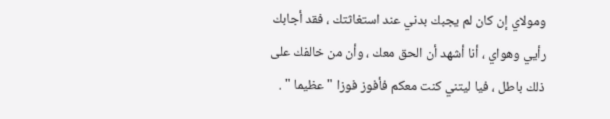ومولاي إن كان لم يجبك بدني عند استغاثتك ، فقد أجابك رأيي وهواي ، أنا أشهد أن الحق معك ، وأن من خالفك على ذلك باطل ، فيا ليتني كنت معكم فأفوز فوزا " عظيما " .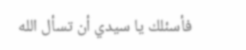فأسئلك يا سيدي أن تسأل الله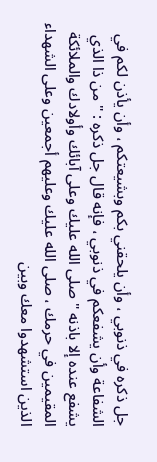جل ذكره في ذنوبي ، وأن يلحقني بكم وبشيعتكم ، وأن يأذن لكم في الشفاعة وأن يشفعكم في ذنوبي ، فإنه قال جل ذكره : " من ذا الذي يشفع عنده إلا باذنه " صلى الله عليك وعلى آبائك وأولادك والملائكة المقيمين في حرمك ، صلى الله عليك وعليهم أجمعين وعلى الشهداء الذين استشهدوا معك وبين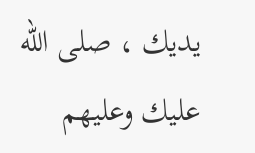يديك ، صلى الله عليك وعليهم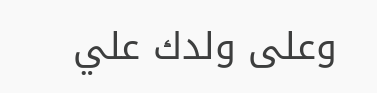وعلى ولدك علي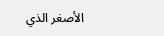الأصغر الذي